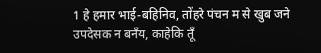1 हे हमार भाई-बहिनिव, तोंहरे पंचन म से खुब जने उपदेसक न बनँय, काहेकि तूँ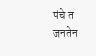पंचे त जनतेन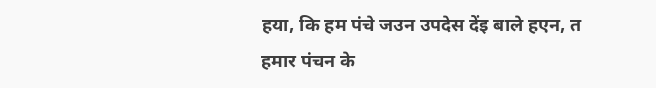हया, कि हम पंचे जउन उपदेस देंइ बाले हएन, त हमार पंचन के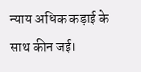न्याय अधिक कड़ाई के साथ कीन जई।